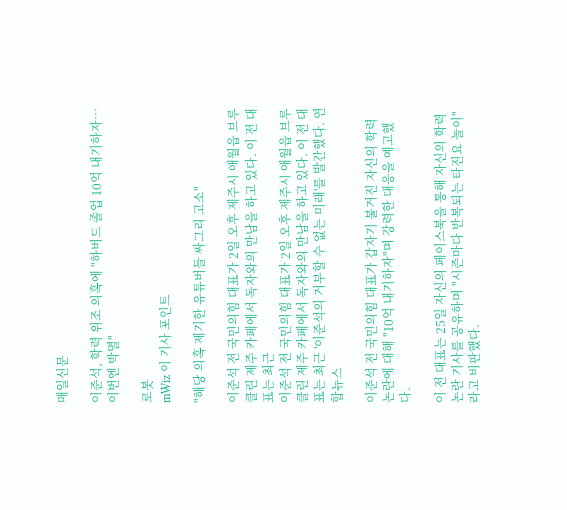매일신문

이준석, 학력 위조 의혹에 "하버드 졸업 10억 내기하자…이번엔 박멸"

로봇
mWiz 이 기사 포인트

"해당 의혹 제기한 유튜버들 싸그리 고소"

이준석 전 국민의힘 대표가 2일 오후 제주시 애월읍 브루클린 제주 카페에서 독자와의 만남을 하고 있다. 이 전 대표는 최근
이준석 전 국민의힘 대표가 2일 오후 제주시 애월읍 브루클린 제주 카페에서 독자와의 만남을 하고 있다. 이 전 대표는 최근 '이준석의 거부할 수 없는 미래'를 발간했다. 연합뉴스

이준석 전 국민의힘 대표가 갑자기 불거진 자신의 학력 논란에 대해 "10억 내기하자"며 강력한 대응을 예고했다.

이 전 대표는 25일 자신의 페이스북을 통해 자신의 학력 논란 기사를 공유하며 "시즌마다 반복되는 타진요 놀이"라고 비판했다.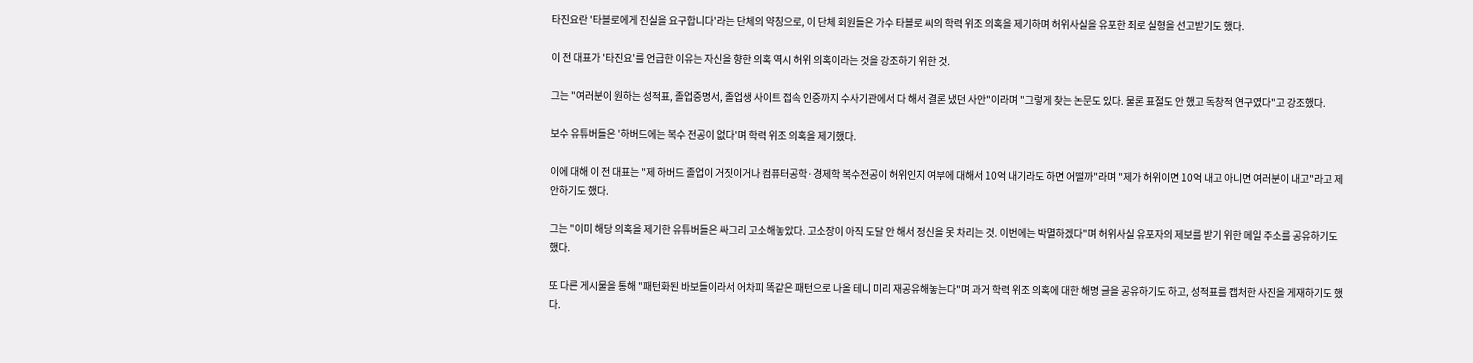타진요란 '타블로에게 진실을 요구합니다'라는 단체의 약칭으로, 이 단체 회원들은 가수 타블로 씨의 학력 위조 의혹을 제기하며 허위사실을 유포한 죄로 실형을 선고받기도 했다.

이 전 대표가 '타진요'를 언급한 이유는 자신을 향한 의혹 역시 허위 의혹이라는 것을 강조하기 위한 것.

그는 "여러분이 원하는 성적표, 졸업증명서, 졸업생 사이트 접속 인증까지 수사기관에서 다 해서 결론 냈던 사안"이라며 "그렇게 찾는 논문도 있다. 물론 표절도 안 했고 독창적 연구였다"고 강조했다.

보수 유튜버들은 '하버드에는 복수 전공이 없다'며 학력 위조 의혹을 제기했다.

이에 대해 이 전 대표는 "제 하버드 졸업이 거짓이거나 컴퓨터공학·경제학 복수전공이 허위인지 여부에 대해서 10억 내기라도 하면 어떨까"라며 "제가 허위이면 10억 내고 아니면 여러분이 내고"라고 제안하기도 했다.

그는 "이미 해당 의혹을 제기한 유튜버들은 싸그리 고소해놓았다. 고소장이 아직 도달 안 해서 정신을 못 차리는 것. 이번에는 박멸하겠다"며 허위사실 유포자의 제보를 받기 위한 메일 주소를 공유하기도 했다.

또 다른 게시물을 통해 "패턴화된 바보들이라서 어차피 똑같은 패턴으로 나올 테니 미리 재공유해놓는다"며 과거 학력 위조 의혹에 대한 해명 글을 공유하기도 하고, 성적표를 캡처한 사진을 게재하기도 했다.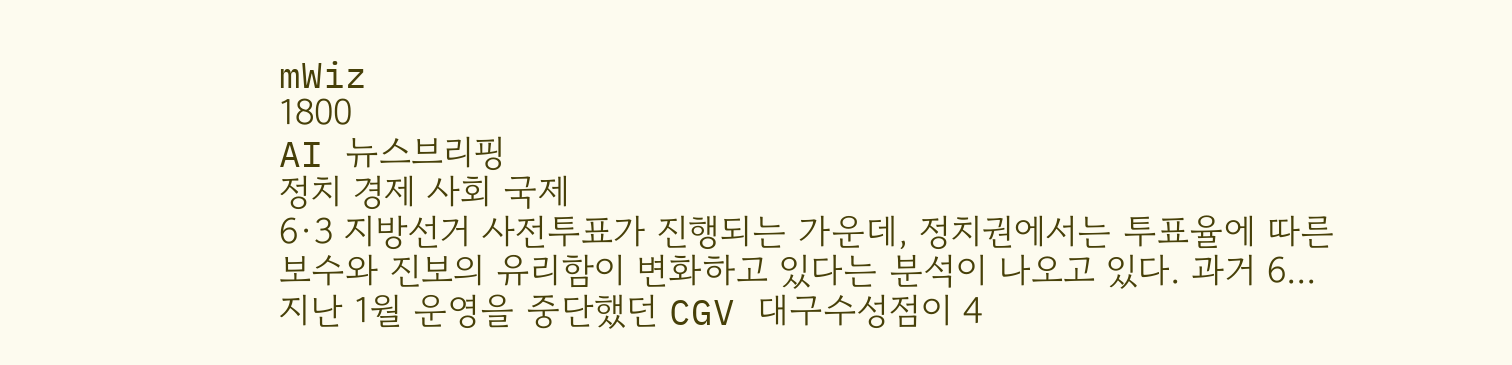mWiz
1800
AI 뉴스브리핑
정치 경제 사회 국제
6·3 지방선거 사전투표가 진행되는 가운데, 정치권에서는 투표율에 따른 보수와 진보의 유리함이 변화하고 있다는 분석이 나오고 있다. 과거 6...
지난 1월 운영을 중단했던 CGV 대구수성점이 4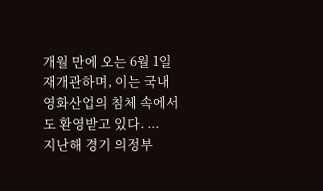개월 만에 오는 6월 1일 재개관하며, 이는 국내 영화산업의 침체 속에서도 환영받고 있다. ...
지난해 경기 의정부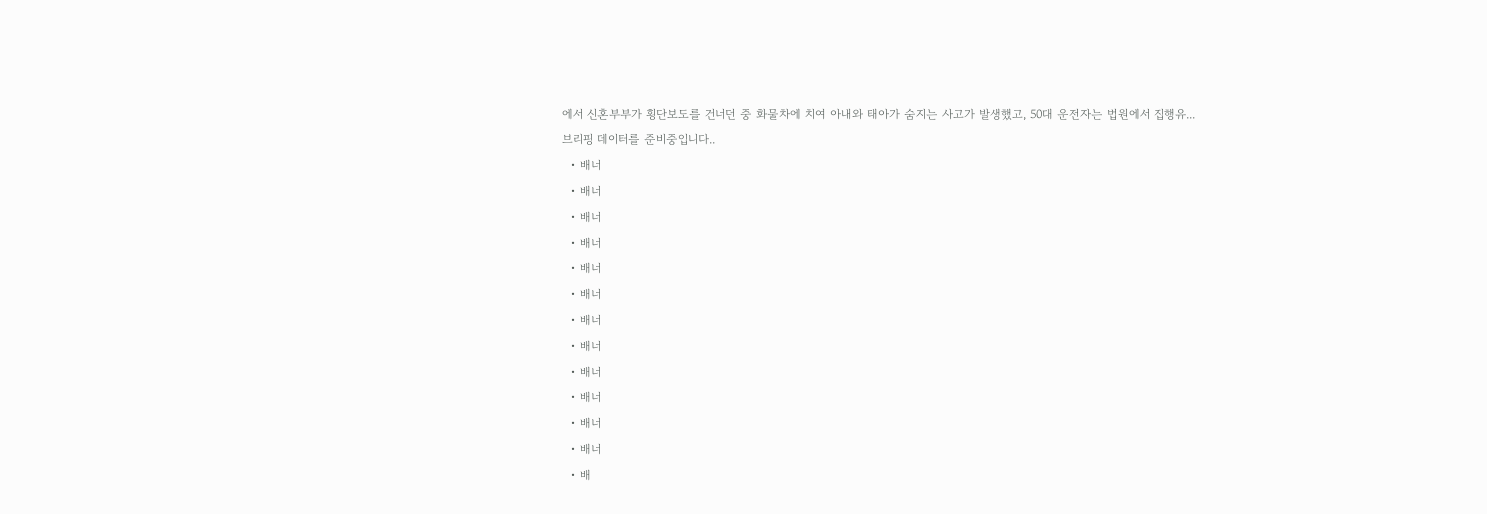에서 신혼부부가 횡단보도를 건너던 중 화물차에 치여 아내와 태아가 숨지는 사고가 발생했고, 50대 운전자는 법원에서 집행유...
브리핑 데이터를 준비중입니다..
  • 배너
  • 배너
  • 배너
  • 배너
  • 배너
  • 배너
  • 배너
  • 배너
  • 배너
  • 배너
  • 배너
  • 배너
  • 배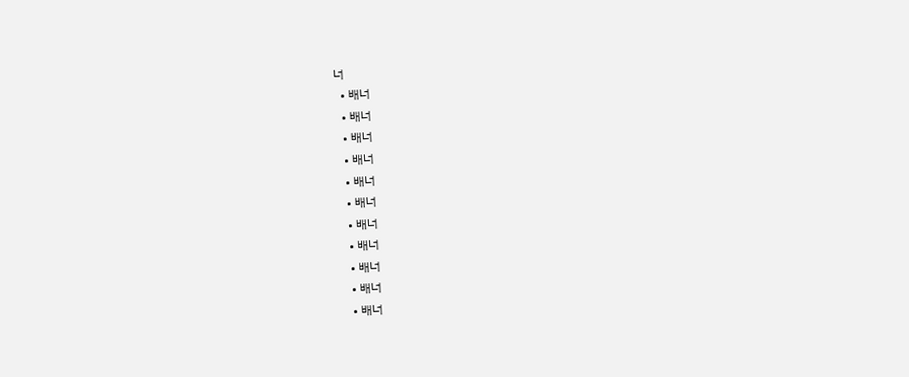너
  • 배너
  • 배너
  • 배너
  • 배너
  • 배너
  • 배너
  • 배너
  • 배너
  • 배너
  • 배너
  • 배너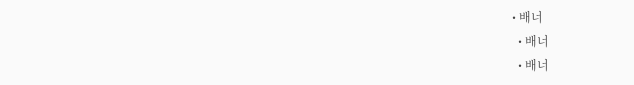• 배너
  • 배너
  • 배너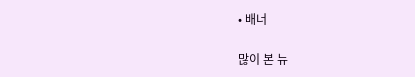• 배너

많이 본 뉴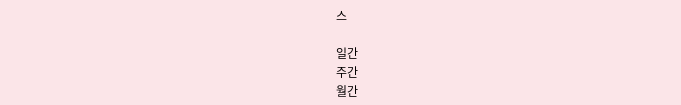스

일간
주간
월간